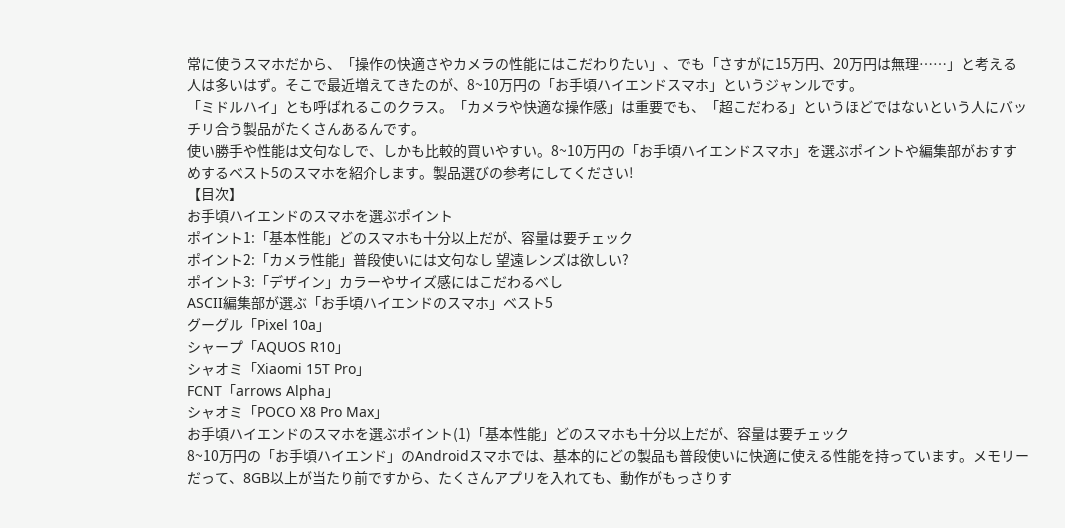常に使うスマホだから、「操作の快適さやカメラの性能にはこだわりたい」、でも「さすがに15万円、20万円は無理……」と考える人は多いはず。そこで最近増えてきたのが、8~10万円の「お手頃ハイエンドスマホ」というジャンルです。
「ミドルハイ」とも呼ばれるこのクラス。「カメラや快適な操作感」は重要でも、「超こだわる」というほどではないという人にバッチリ合う製品がたくさんあるんです。
使い勝手や性能は文句なしで、しかも比較的買いやすい。8~10万円の「お手頃ハイエンドスマホ」を選ぶポイントや編集部がおすすめするベスト5のスマホを紹介します。製品選びの参考にしてください!
【目次】
お手頃ハイエンドのスマホを選ぶポイント
ポイント1:「基本性能」どのスマホも十分以上だが、容量は要チェック
ポイント2:「カメラ性能」普段使いには文句なし 望遠レンズは欲しい?
ポイント3:「デザイン」カラーやサイズ感にはこだわるべし
ASCII編集部が選ぶ「お手頃ハイエンドのスマホ」ベスト5
グーグル「Pixel 10a」
シャープ「AQUOS R10」
シャオミ「Xiaomi 15T Pro」
FCNT「arrows Alpha」
シャオミ「POCO X8 Pro Max」
お手頃ハイエンドのスマホを選ぶポイント(1)「基本性能」どのスマホも十分以上だが、容量は要チェック
8~10万円の「お手頃ハイエンド」のAndroidスマホでは、基本的にどの製品も普段使いに快適に使える性能を持っています。メモリーだって、8GB以上が当たり前ですから、たくさんアプリを入れても、動作がもっさりす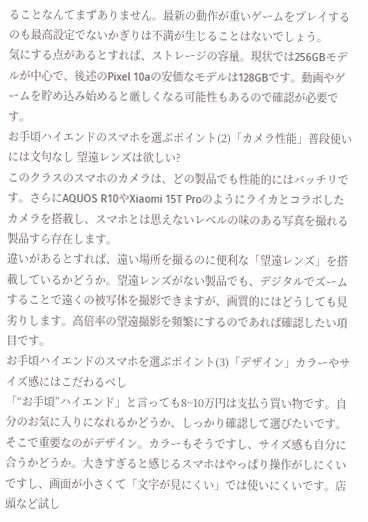ることなんてまずありません。最新の動作が重いゲームをプレイするのも最高設定でないかぎりは不満が生じることはないでしょう。
気にする点があるとすれば、ストレージの容量。現状では256GBモデルが中心で、後述のPixel 10aの安価なモデルは128GBです。動画やゲームを貯め込み始めると厳しくなる可能性もあるので確認が必要です。
お手頃ハイエンドのスマホを選ぶポイント(2)「カメラ性能」普段使いには文句なし 望遠レンズは欲しい?
このクラスのスマホのカメラは、どの製品でも性能的にはバッチリです。さらにAQUOS R10やXiaomi 15T Proのようにライカとコラボしたカメラを搭載し、スマホとは思えないレベルの味のある写真を撮れる製品すら存在します。
違いがあるとすれば、遠い場所を撮るのに便利な「望遠レンズ」を搭載しているかどうか。望遠レンズがない製品でも、デジタルでズームすることで遠くの被写体を撮影できますが、画質的にはどうしても見劣りします。高倍率の望遠撮影を頻繁にするのであれば確認したい項目です。
お手頃ハイエンドのスマホを選ぶポイント(3)「デザイン」カラーやサイズ感にはこだわるべし
「“お手頃”ハイエンド」と言っても8~10万円は支払う買い物です。自分のお気に入りになれるかどうか、しっかり確認して選びたいです。そこで重要なのがデザイン。カラーもそうですし、サイズ感も自分に合うかどうか。大きすぎると感じるスマホはやっぱり操作がしにくいですし、画面が小さくて「文字が見にくい」では使いにくいです。店頭など試し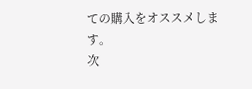ての購入をオススメします。
次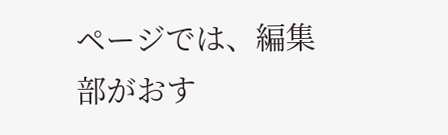ページでは、編集部がおす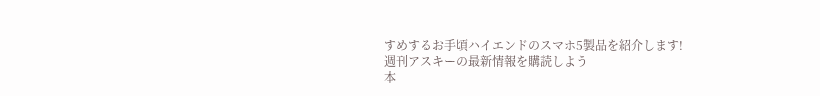すめするお手頃ハイエンドのスマホ5製品を紹介します!
週刊アスキーの最新情報を購読しよう
本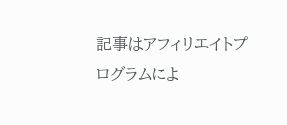記事はアフィリエイトプログラムによ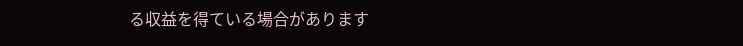る収益を得ている場合があります